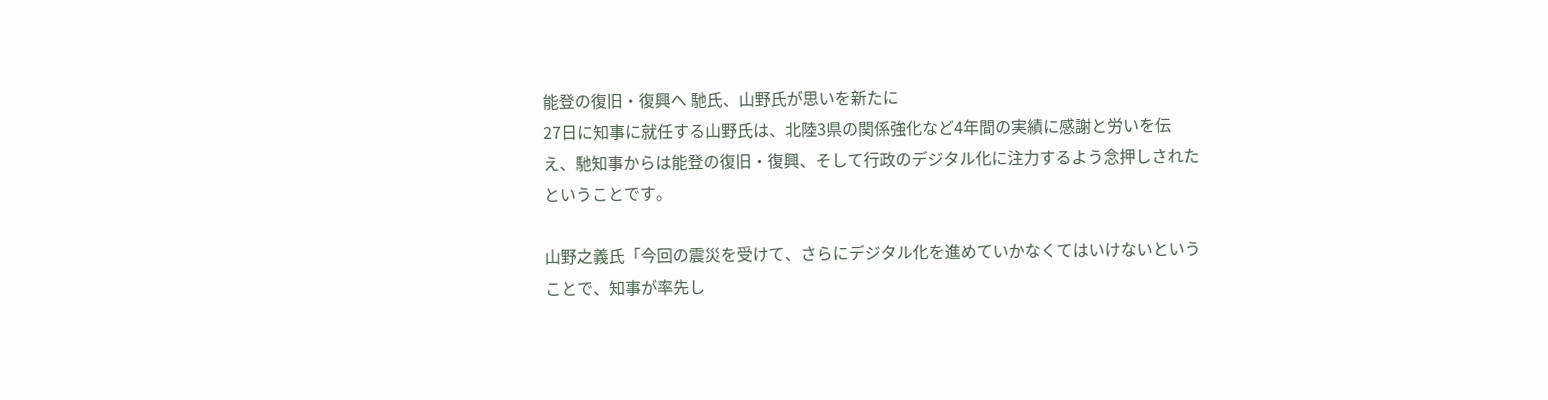能登の復旧・復興へ 馳氏、山野氏が思いを新たに
27日に知事に就任する山野氏は、北陸3県の関係強化など4年間の実績に感謝と労いを伝え、馳知事からは能登の復旧・復興、そして行政のデジタル化に注力するよう念押しされたということです。

山野之義氏「今回の震災を受けて、さらにデジタル化を進めていかなくてはいけないということで、知事が率先し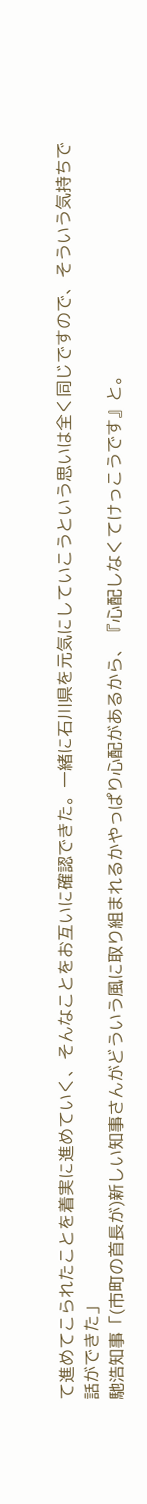て進めてこられたことを着実に進めていく、そんなことをお互いに確認できた。一緒に石川県を元気にしていこうという思いは全く同じですので、そういう気持ちで話ができた」
馳浩知事「(市町の首長が)新しい知事さんがどういう風に取り組まれるかやっぱり心配があるから、『心配しなくてけっこうです』と。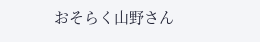おそらく山野さん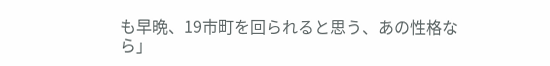も早晩、19市町を回られると思う、あの性格なら」